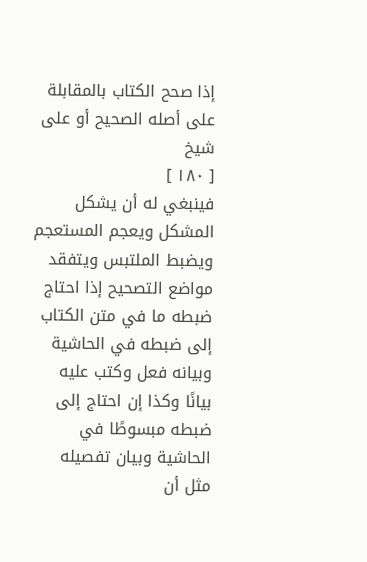إذا صحح الكتاب بالمقابلة على أصله الصحيح أو على شيخ
[ ١٨٠ ]
فينبغي له أن يشكل المشكل ويعجم المستعجم ويضبط الملتبس ويتفقد مواضع التصحيح إذا احتاج ضبطه ما في متن الكتاب إلى ضبطه في الحاشية وبيانه فعل وكتب عليه بيانًا وكذا إن احتاج إلى ضبطه مبسوطًا في الحاشية وبيان تفصيله مثل أن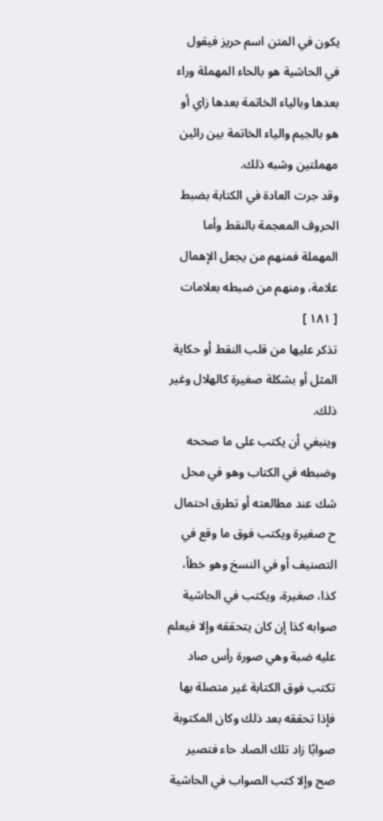يكون في المتن اسم حريز فيقول في الحاشية هو بالحاء المهملة وراء بعدها وبالياء الخاتمة بعدها زاي أو هو بالجيم والياء الخاتمة بين رائين مهملتين وشبه ذلك.
وقد جرت العادة في الكتابة بضبط الحروف المعجمة بالنقط وأما المهملة فمنهم من يجعل الإهمال علامة، ومنهم من ضبطه بعلامات
[ ١٨١ ]
تذكر عليها من قلب النقط أو حكاية المثل أو بشكلة صغيرة كالهلال وغير ذلك.
وينبغي أن يكتب على ما صححه وضبطه في الكتاب وهو في محل شك عند مطالعته أو تطرق احتمال ح صغيرة ويكتب فوق ما وقع في التصنيف أو في النسخ وهو خطأ، كذا، صغيرة، ويكتب في الحاشية صوابه كذا إن كان يتحققه وإلا فيعلم عليه ضبة وهي صورة رأس صاد تكتب فوق الكتابة غير متصلة بها فإذا تحققه بعد ذلك وكان المكتوبة صوابًا زاد تلك الصاد حاء فتصير صح وإلا كتب الصواب في الحاشية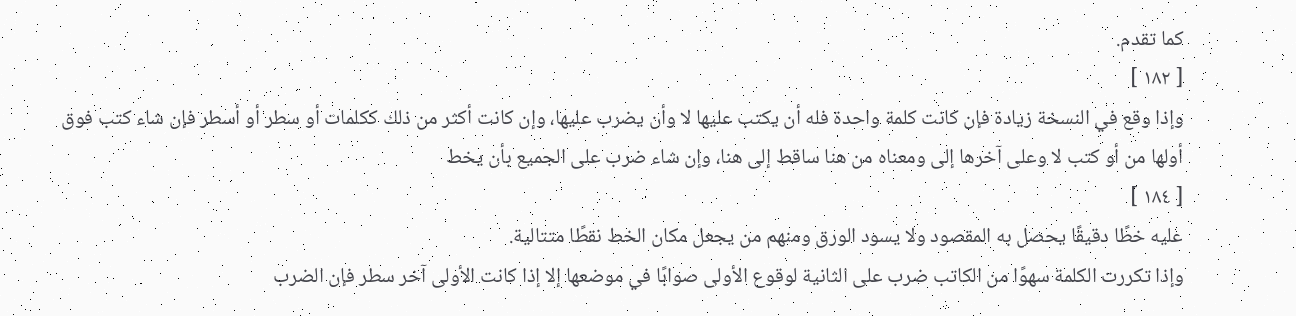كما تقدم.
[ ١٨٢ ]
وإذا وقع في النسخة زيادة فإن كانت كلمة واحدة فله أن يكتب عليها لا وأن يضرب عليها، وإن كانت أكثر من ذلك ككلمات أو سطر أو أسطر فإن شاء كتب فوق أولها من أو كتب لا وعلى آخرها إلى ومعناه من هنا ساقط إلى هنا، وإن شاء ضرب على الجميع بأن يخط
[ ١٨٤ ]
عليه خطًا دقيقًا يحصل به المقصود ولا يسود الورق ومنهم من يجعل مكان الخط نقطًا متتالية.
وإذا تكررت الكلمة سهوًا من الكاتب ضرب على الثانية لوقوع الأولى صوابًا في موضعها إلا إذا كانت الأولى آخر سطر فإن الضرب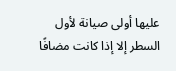عليها أولى صيانة لأول السطر إلا إذا كانت مضافًا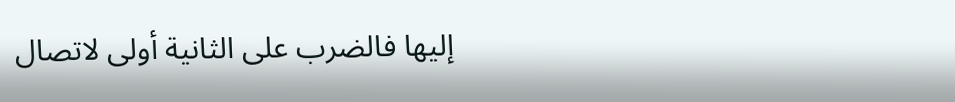إليها فالضرب على الثانية أولى لاتصال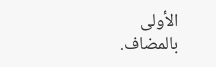الأولى بالمضاف.